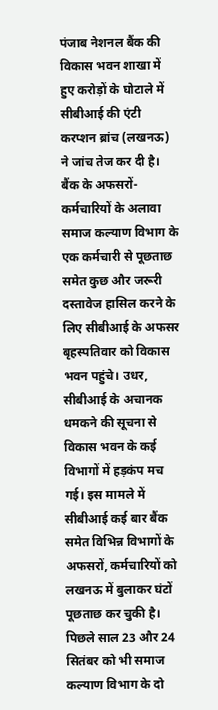पंजाब नेशनल बैंक की विकास भवन शाखा में हुए करोड़ों के घोटाले में सीबीआई की एंटी करप्शन ब्रांच (लखनऊ) ने जांच तेज कर दी है। बैंक के अफसरों-कर्मचारियों के अलावा समाज कल्याण विभाग के एक कर्मचारी से पूछताछ समेत कुछ और जरूरी दस्तावेज हासिल करने के लिए सीबीआई के अफसर बृहस्पतिवार को विकास भवन पहुंचे। उधर, सीबीआई के अचानक धमकने की सूचना से विकास भवन के कई विभागों में हड़कंप मच गई। इस मामले में सीबीआई कई बार बैंक समेत विभिन्न विभागों के अफसरों, कर्मचारियों को लखनऊ में बुलाकर घंटों पूछताछ कर चुकी है।
पिछले साल 23 और 24 सितंबर को भी समाज कल्याण विभाग के दो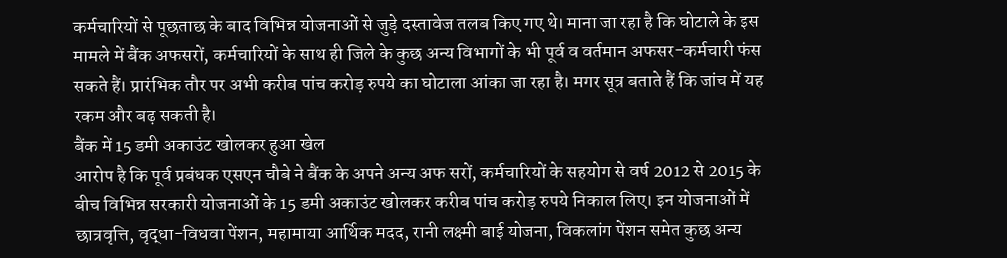कर्मचारियों से पूछताछ के बाद विभिन्न योजनाओं से जुड़े दस्तावेज तलब किए गए थे। माना जा रहा है कि घोटाले के इस मामले में बैंक अफसरों, कर्मचारियों के साथ ही जिले के कुछ अन्य विभागों के भी पूर्व व वर्तमान अफसर-कर्मचारी फंस सकते हैं। प्रारंभिक तौर पर अभी करीब पांच करोड़ रुपये का घोटाला आंका जा रहा है। मगर सूत्र बताते हैं कि जांच में यह रकम और बढ़ सकती है।
बैंक में 15 डमी अकाउंट खोलकर हुआ खेल
आरोप है कि पूर्व प्रबंधक एसएन चौबे ने बैंक के अपने अन्य अफ सरों, कर्मचारियों के सहयोग से वर्ष 2012 से 2015 के बीच विभिन्न सरकारी योजनाओं के 15 डमी अकाउंट खोलकर करीब पांच करोड़ रुपये निकाल लिए। इन योजनाओं में छात्रवृत्ति, वृद्धा-विधवा पेंशन, महामाया आर्थिक मदद, रानी लक्ष्मी बाई योजना, विकलांग पेंशन समेत कुछ अन्य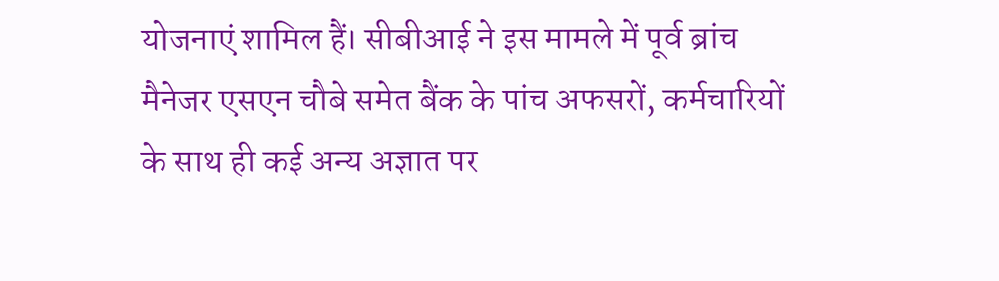योजनाएं शामिल हैं। सीबीआई ने इस मामले में पूर्व ब्रांच मैनेजर एसएन चौबे समेत बैंक के पांच अफसरों, कर्मचारियों के साथ ही कई अन्य अज्ञात पर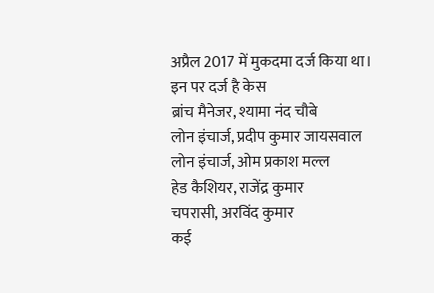अप्रैल 2017 में मुकदमा दर्ज किया था।
इन पर दर्ज है केस
ब्रांच मैनेजर, श्यामा नंद चौबे
लोन इंचार्ज, प्रदीप कुमार जायसवाल
लोन इंचार्ज, ओम प्रकाश मल्ल
हेड कैशियर, राजेंद्र कुमार
चपरासी, अरविंद कुमार
कई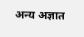अन्य अज्ञात